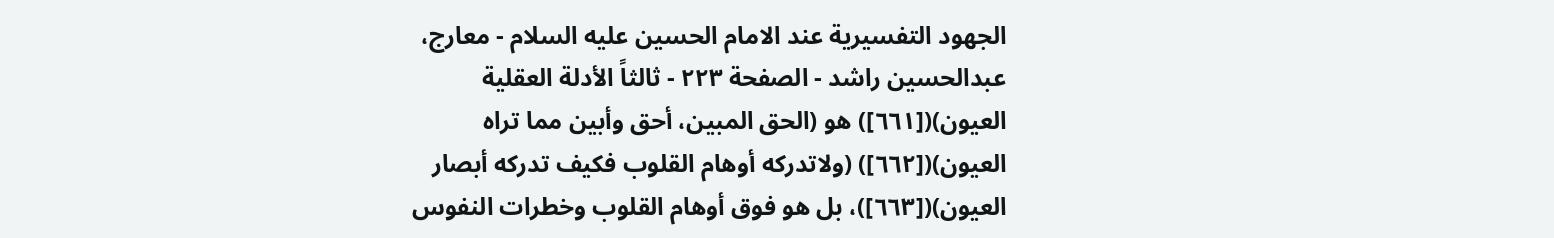الجهود التفسيرية عند الامام الحسين عليه السلام - معارج، عبدالحسين راشد - الصفحة ٢٢٣ - ثالثاً الأدلة العقلية
العيون)([٦٦١]) هو (الحق المبين، أحق وأبين مما تراه العيون)([٦٦٢]) (ولاتدركه أوهام القلوب فكيف تدركه أبصار العيون)([٦٦٣])، بل هو فوق أوهام القلوب وخطرات النفوس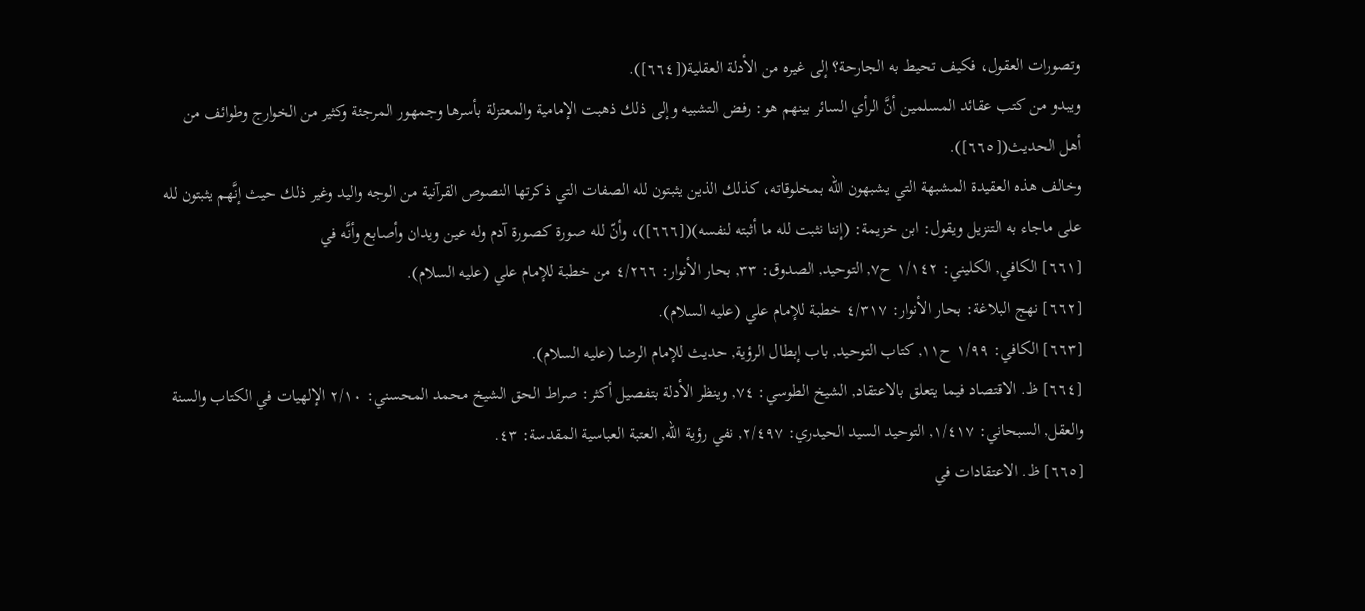وتصورات العقول، فكيف تحيط به الجارحة؟ إلى غيره من الأدلة العقلية([٦٦٤]).
ويبدو من كتب عقائد المسلمين أنَّ الرأي السائر بينهم هو: رفض التشبيه وإلى ذلك ذهبت الإمامية والمعتزلة بأسرها وجمهور المرجئة وكثير من الخوارج وطوائف من أهل الحديث([٦٦٥]).
وخالف هذه العقيدة المشبهة التي يشبهون الله بمخلوقاته، كذلك الذين يثبتون لله الصفات التي ذكرتها النصوص القرآنية من الوجه واليد وغير ذلك حيث إنَّهم يثبتون لله على ماجاء به التنزيل ويقول: ابن خزيمة: (إننا نثبت لله ما أثبته لنفسه)([٦٦٦])، وأنّ لله صورة كصورة آدم وله عين ويدان وأصابع وأنَّه في
[٦٦١] الكافي, الكليني: ١/١٤٢ ح٧, التوحيد, الصدوق: ٣٣, بحار الأنوار: ٤/٢٦٦ من خطبة للإمام علي (عليه السلام).
[٦٦٢] نهج البلاغة: بحار الأنوار: ٤/٣١٧ خطبة للإمام علي (عليه السلام).
[٦٦٣] الكافي: ١/٩٩ ح١١, كتاب التوحيد, باب إبطال الرؤية, حديث للإمام الرضا (عليه السلام).
[٦٦٤] ظ. الاقتصاد فيما يتعلق بالاعتقاد, الشيخ الطوسي: ٧٤, وينظر الأدلة بتفصيل أكثر: صراط الحق الشيخ محمد المحسني: ٢/١٠ الإلهيات في الكتاب والسنة والعقل, السبحاني: ١/٤١٧, التوحيد السيد الحيدري: ٢/٤٩٧, نفي رؤية الله, العتبة العباسية المقدسة: ٤٣.
[٦٦٥] ظ. الاعتقادات في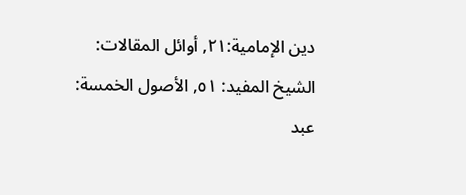دين الإمامية:٢١, أوائل المقالات: الشيخ المفيد: ٥١, الأصول الخمسة: عبد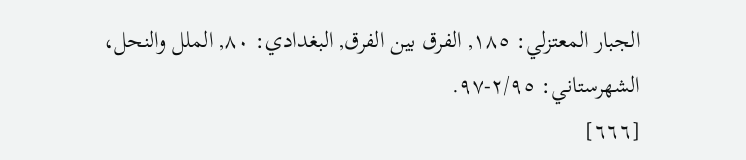الجبار المعتزلي: ١٨٥, الفرق بين الفرق, البغدادي: ٨٠, الملل والنحل، الشهرستاني: ٢/٩٥-٩٧.
[٦٦٦]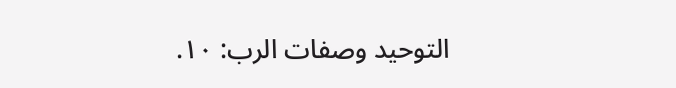التوحيد وصفات الرب: ١٠.